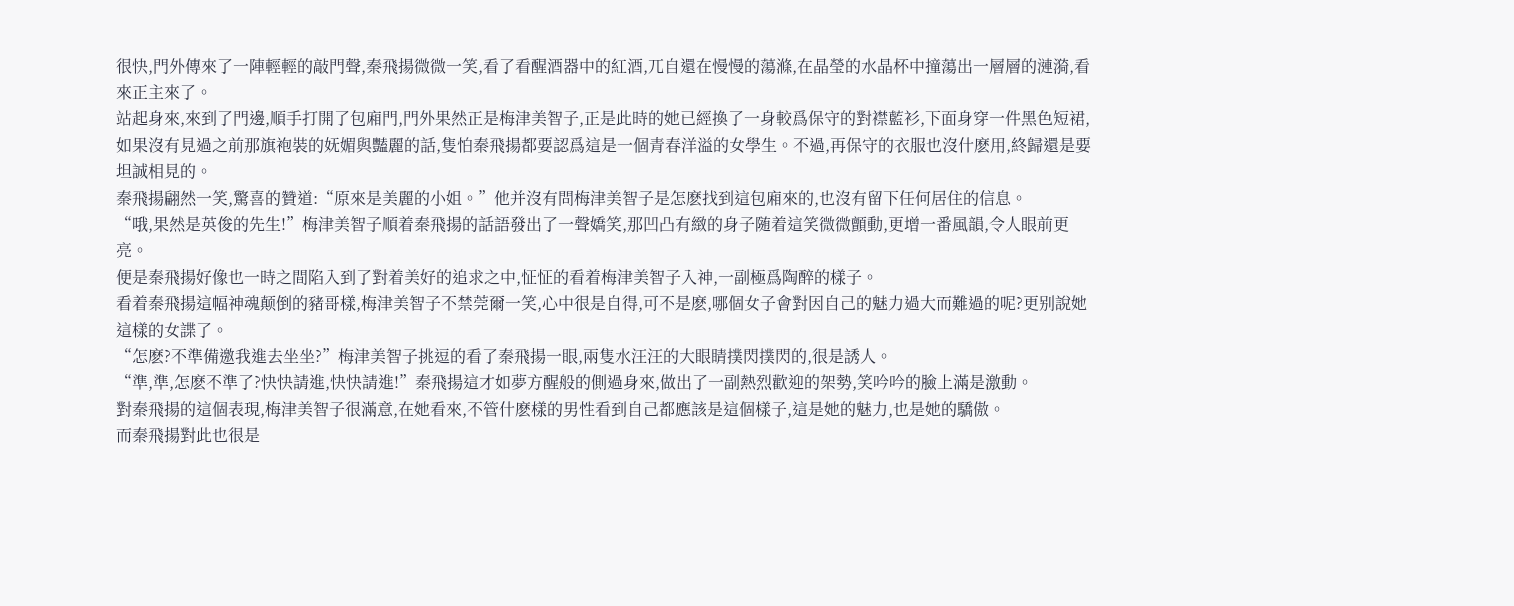很快,門外傳來了一陣輕輕的敲門聲,秦飛揚微微一笑,看了看醒酒器中的紅酒,兀自還在慢慢的蕩滌,在晶瑩的水晶杯中撞蕩出一層層的漣漪,看來正主來了。
站起身來,來到了門邊,順手打開了包廂門,門外果然正是梅津美智子,正是此時的她已經換了一身較爲保守的對襟藍衫,下面身穿一件黑色短裙,如果沒有見過之前那旗袍裝的妩媚與豔麗的話,隻怕秦飛揚都要認爲這是一個青春洋溢的女學生。不過,再保守的衣服也沒什麽用,終歸還是要坦誠相見的。
秦飛揚翩然一笑,驚喜的贊道:“原來是美麗的小姐。”他并沒有問梅津美智子是怎麽找到這包廂來的,也沒有留下任何居住的信息。
“哦,果然是英俊的先生!”梅津美智子順着秦飛揚的話語發出了一聲嬌笑,那凹凸有緻的身子随着這笑微微顫動,更增一番風韻,令人眼前更亮。
便是秦飛揚好像也一時之間陷入到了對着美好的追求之中,怔怔的看着梅津美智子入神,一副極爲陶醉的樣子。
看着秦飛揚這幅神魂颠倒的豬哥樣,梅津美智子不禁莞爾一笑,心中很是自得,可不是麽,哪個女子會對因自己的魅力過大而難過的呢?更别說她這樣的女諜了。
“怎麽?不準備邀我進去坐坐?”梅津美智子挑逗的看了秦飛揚一眼,兩隻水汪汪的大眼睛撲閃撲閃的,很是誘人。
“準,準,怎麽不準了?快快請進,快快請進!”秦飛揚這才如夢方醒般的側過身來,做出了一副熱烈歡迎的架勢,笑吟吟的臉上滿是激動。
對秦飛揚的這個表現,梅津美智子很滿意,在她看來,不管什麽樣的男性看到自己都應該是這個樣子,這是她的魅力,也是她的驕傲。
而秦飛揚對此也很是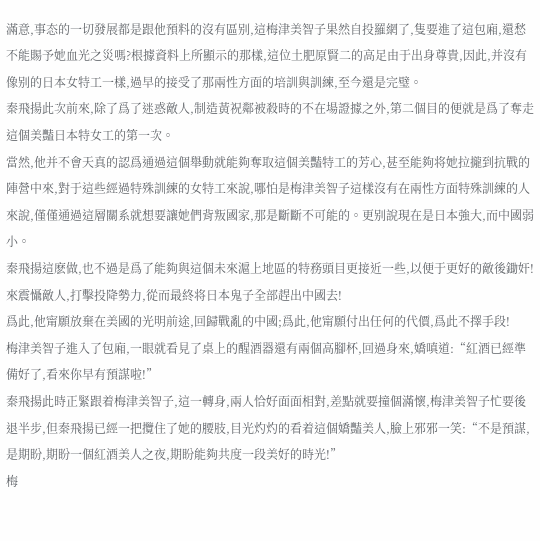滿意,事态的一切發展都是跟他預料的沒有區别,這梅津美智子果然自投羅網了,隻要進了這包廂,還愁不能賜予她血光之災嗎?根據資料上所顯示的那樣,這位土肥原賢二的高足由于出身尊貴,因此,并沒有像别的日本女特工一樣,過早的接受了那兩性方面的培訓與訓練,至今還是完璧。
秦飛揚此次前來,除了爲了迷惑敵人,制造黃祝鄰被殺時的不在場證據之外,第二個目的便就是爲了奪走這個美豔日本特女工的第一次。
當然,他并不會天真的認爲通過這個舉動就能夠奪取這個美豔特工的芳心,甚至能夠将她拉攏到抗戰的陣營中來,對于這些經過特殊訓練的女特工來說,哪怕是梅津美智子這樣沒有在兩性方面特殊訓練的人來說,僅僅通過這層關系就想要讓她們背叛國家,那是斷斷不可能的。更别說現在是日本強大,而中國弱小。
秦飛揚這麽做,也不過是爲了能夠與這個未來滬上地區的特務頭目更接近一些,以便于更好的敵後鋤奸!來震懾敵人,打擊投降勢力,從而最終将日本鬼子全部趕出中國去!
爲此,他甯願放棄在美國的光明前途,回歸戰亂的中國;爲此,他甯願付出任何的代價,爲此不擇手段!
梅津美智子進入了包廂,一眼就看見了桌上的醒酒器還有兩個高腳杯,回過身來,嬌嗔道:“紅酒已經準備好了,看來你早有預謀啦!”
秦飛揚此時正緊跟着梅津美智子,這一轉身,兩人恰好面面相對,差點就要撞個滿懷,梅津美智子忙要後退半步,但秦飛揚已經一把攬住了她的腰肢,目光灼灼的看着這個嬌豔美人,臉上邪邪一笑:“不是預謀,是期盼,期盼一個紅酒美人之夜,期盼能夠共度一段美好的時光!”
梅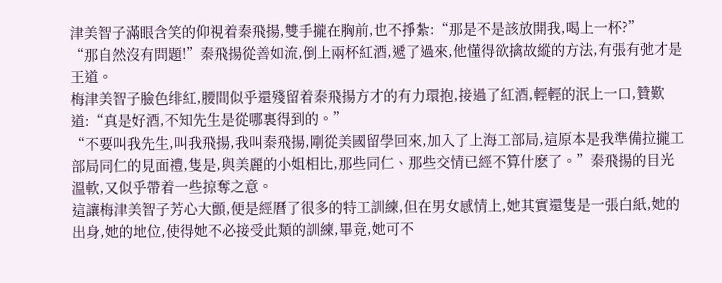津美智子滿眼含笑的仰視着秦飛揚,雙手攏在胸前,也不掙紮:“那是不是該放開我,喝上一杯?”
“那自然沒有問題!”秦飛揚從善如流,倒上兩杯紅酒,遞了過來,他懂得欲擒故縱的方法,有張有弛才是王道。
梅津美智子臉色绯紅,腰間似乎還殘留着秦飛揚方才的有力環抱,接過了紅酒,輕輕的泯上一口,贊歎道:“真是好酒,不知先生是從哪裏得到的。”
“不要叫我先生,叫我飛揚,我叫秦飛揚,剛從美國留學回來,加入了上海工部局,這原本是我準備拉攏工部局同仁的見面禮,隻是,與美麗的小姐相比,那些同仁、那些交情已經不算什麽了。”秦飛揚的目光溫軟,又似乎帶着一些掠奪之意。
這讓梅津美智子芳心大顫,便是經曆了很多的特工訓練,但在男女感情上,她其實還隻是一張白紙,她的出身,她的地位,使得她不必接受此類的訓練,畢竟,她可不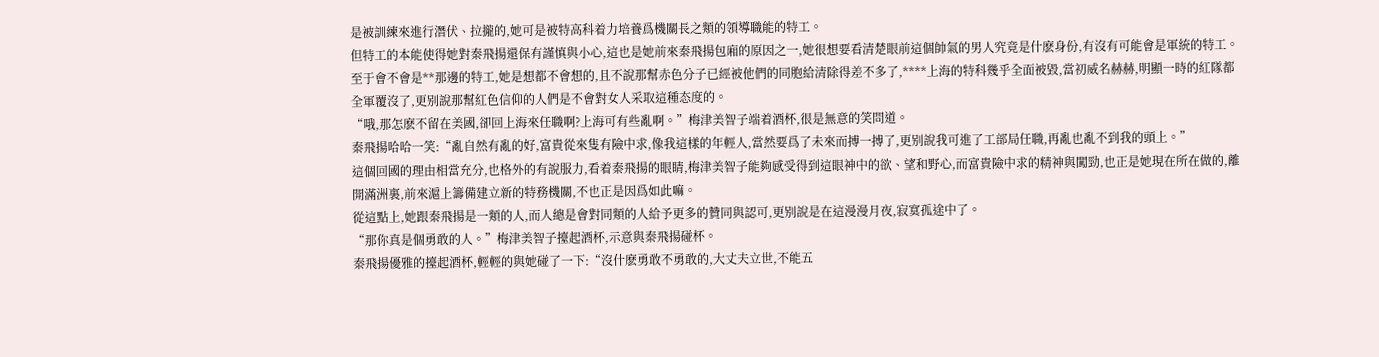是被訓練來進行潛伏、拉攏的,她可是被特高科着力培養爲機關長之類的領導職能的特工。
但特工的本能使得她對秦飛揚還保有謹慎與小心,這也是她前來秦飛揚包廂的原因之一,她很想要看清楚眼前這個帥氣的男人究竟是什麽身份,有沒有可能會是軍統的特工。
至于會不會是**那邊的特工,她是想都不會想的,且不說那幫赤色分子已經被他們的同胞給清除得差不多了,****上海的特科幾乎全面被毀,當初威名赫赫,明顯一時的紅隊都全軍覆沒了,更别說那幫紅色信仰的人們是不會對女人采取這種态度的。
“哦,那怎麽不留在美國,卻回上海來任職啊?上海可有些亂啊。”梅津美智子端着酒杯,很是無意的笑問道。
秦飛揚哈哈一笑:“亂自然有亂的好,富貴從來隻有險中求,像我這樣的年輕人,當然要爲了未來而搏一搏了,更别說我可進了工部局任職,再亂也亂不到我的頭上。”
這個回國的理由相當充分,也格外的有說服力,看着秦飛揚的眼睛,梅津美智子能夠感受得到這眼神中的欲、望和野心,而富貴險中求的精神與闖勁,也正是她現在所在做的,離開滿洲裏,前來滬上籌備建立新的特務機關,不也正是因爲如此嘛。
從這點上,她跟秦飛揚是一類的人,而人總是會對同類的人給予更多的贊同與認可,更别說是在這漫漫月夜,寂寞孤途中了。
“那你真是個勇敢的人。”梅津美智子擡起酒杯,示意與秦飛揚碰杯。
秦飛揚優雅的擡起酒杯,輕輕的與她碰了一下:“沒什麽勇敢不勇敢的,大丈夫立世,不能五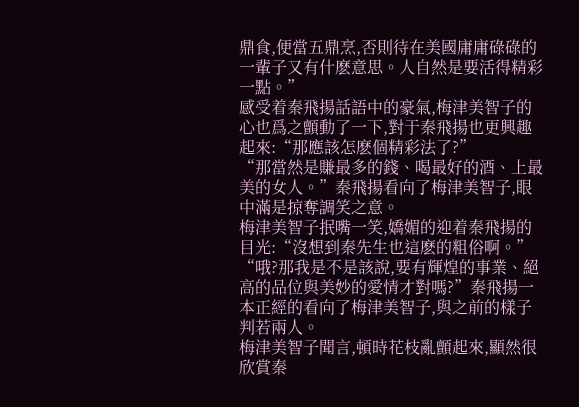鼎食,便當五鼎烹,否則待在美國庸庸碌碌的一輩子又有什麽意思。人自然是要活得精彩一點。”
感受着秦飛揚話語中的豪氣,梅津美智子的心也爲之顫動了一下,對于秦飛揚也更興趣起來:“那應該怎麽個精彩法了?”
“那當然是賺最多的錢、喝最好的酒、上最美的女人。”秦飛揚看向了梅津美智子,眼中滿是掠奪調笑之意。
梅津美智子抿嘴一笑,嬌媚的迎着秦飛揚的目光:“沒想到秦先生也這麽的粗俗啊。”
“哦?那我是不是該說,要有輝煌的事業、絕高的品位與美妙的愛情才對嗎?”秦飛揚一本正經的看向了梅津美智子,與之前的樣子判若兩人。
梅津美智子聞言,頓時花枝亂顫起來,顯然很欣賞秦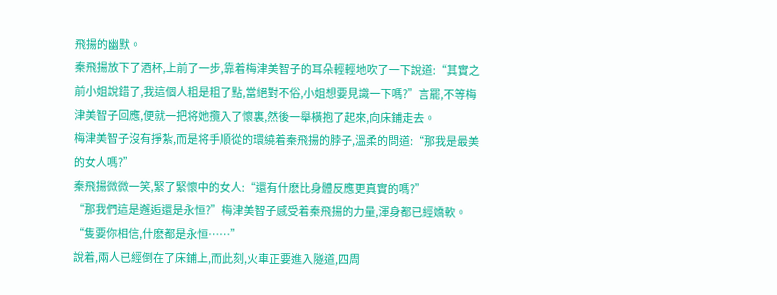飛揚的幽默。
秦飛揚放下了酒杯,上前了一步,靠着梅津美智子的耳朵輕輕地吹了一下說道:“其實之前小姐說錯了,我這個人粗是粗了點,當絕對不俗,小姐想要見識一下嗎?”言罷,不等梅津美智子回應,便就一把将她攬入了懷裏,然後一舉橫抱了起來,向床鋪走去。
梅津美智子沒有掙紮,而是将手順從的環繞着秦飛揚的脖子,溫柔的問道:“那我是最美的女人嗎?”
秦飛揚微微一笑,緊了緊懷中的女人:“還有什麽比身體反應更真實的嗎?”
“那我們這是邂逅還是永恒?”梅津美智子感受着秦飛揚的力量,渾身都已經嬌軟。
“隻要你相信,什麽都是永恒……”
說着,兩人已經倒在了床鋪上,而此刻,火車正要進入隧道,四周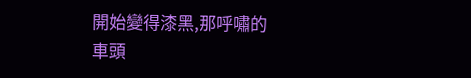開始變得漆黑,那呼嘯的車頭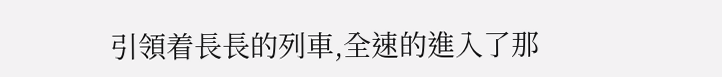引領着長長的列車,全速的進入了那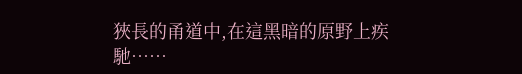狹長的甬道中,在這黑暗的原野上疾馳……